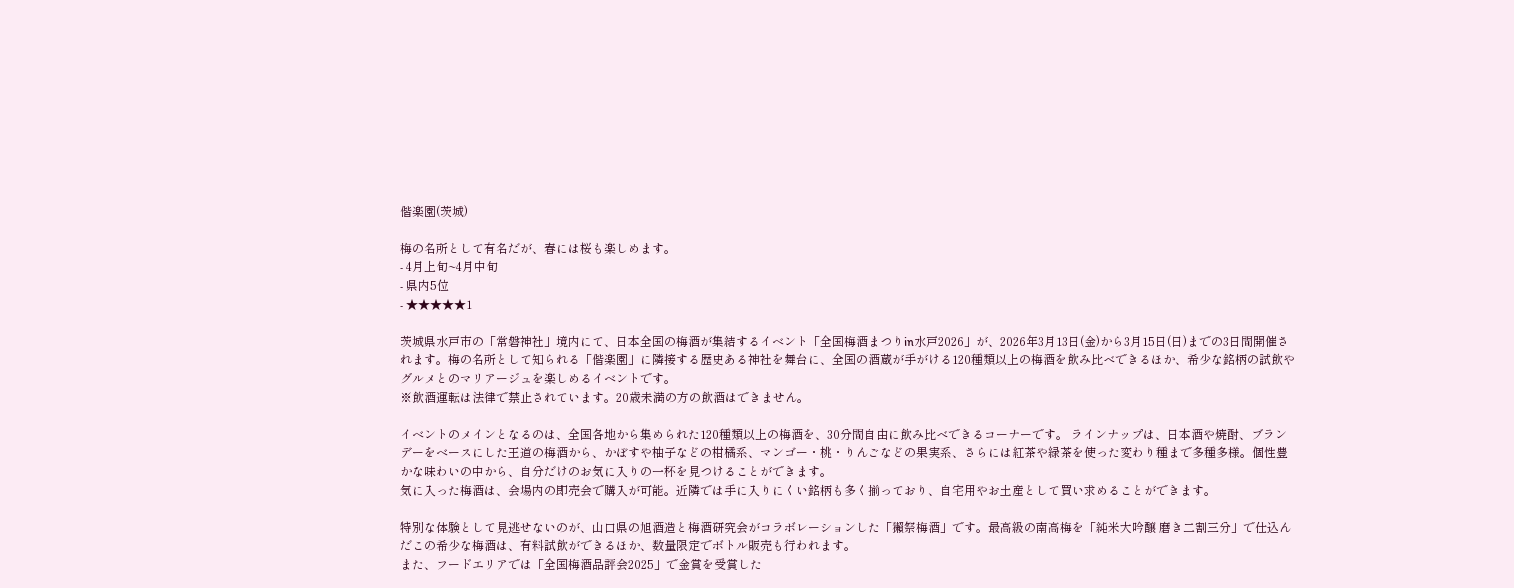偕楽園(茨城)

梅の名所として有名だが、春には桜も楽しめます。
- 4月上旬~4月中旬
- 県内5位
- ★★★★★1

茨城県水戸市の「常磐神社」境内にて、日本全国の梅酒が集結するイベント「全国梅酒まつりin水戸2026」が、2026年3月13日(金)から3月15日(日)までの3日間開催されます。梅の名所として知られる「偕楽園」に隣接する歴史ある神社を舞台に、全国の酒蔵が手がける120種類以上の梅酒を飲み比べできるほか、希少な銘柄の試飲やグルメとのマリアージュを楽しめるイベントです。
※飲酒運転は法律で禁止されています。20歳未満の方の飲酒はできません。

イベントのメインとなるのは、全国各地から集められた120種類以上の梅酒を、30分間自由に飲み比べできるコーナーです。 ラインナップは、日本酒や焼酎、ブランデーをベースにした王道の梅酒から、かぼすや柚子などの柑橘系、マンゴー・桃・りんごなどの果実系、さらには紅茶や緑茶を使った変わり種まで多種多様。個性豊かな味わいの中から、自分だけのお気に入りの一杯を見つけることができます。
気に入った梅酒は、会場内の即売会で購入が可能。近隣では手に入りにくい銘柄も多く揃っており、自宅用やお土産として買い求めることができます。

特別な体験として見逃せないのが、山口県の旭酒造と梅酒研究会がコラボレーションした「獺祭梅酒」です。最高級の南高梅を「純米大吟醸 磨き二割三分」で仕込んだこの希少な梅酒は、有料試飲ができるほか、数量限定でボトル販売も行われます。
また、フードエリアでは「全国梅酒品評会2025」で金賞を受賞した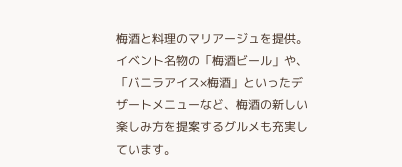梅酒と料理のマリアージュを提供。イベント名物の「梅酒ビール」や、「バニラアイス×梅酒」といったデザートメニューなど、梅酒の新しい楽しみ方を提案するグルメも充実しています。